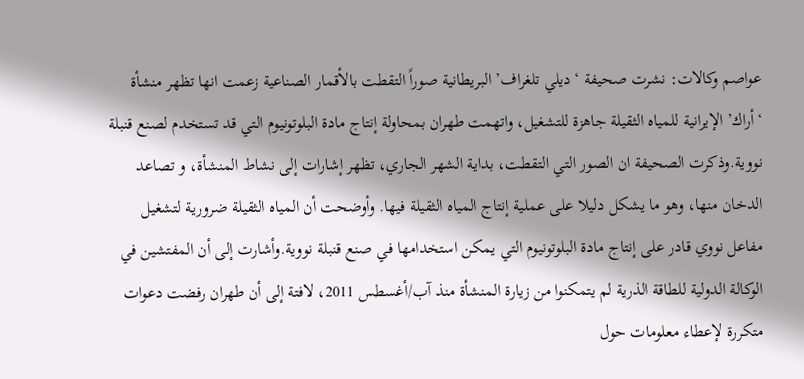عواصم وكالات: نشرت صحيفة ‘ديلي تلغراف’ البريطانية صوراً التقطت بالأقمار الصناعية زعمت انها تظهر منشأة ‘أراك’ الإيرانية للمياه الثقيلة جاهزة للتشغيل، واتهمت طهران بمحاولة إنتاج مادة البلوتونيوم التي قد تستخدم لصنع قنبلة نووية.وذكرت الصحيفة ان الصور التي التقطت، بداية الشهر الجاري، تظهر إشارات إلى نشاط المنشأة، و تصاعد الدخان منها، وهو ما يشكل دليلا على عملية إنتاج المياه الثقيلة فيها. وأوضحت أن المياه الثقيلة ضرورية لتشغيل مفاعل نووي قادر على إنتاج مادة البلوتونيوم التي يمكن استخدامها في صنع قنبلة نووية.وأشارت إلى أن المفتشين في الوكالة الدولية للطاقة الذرية لم يتمكنوا من زيارة المنشأة منذ آب/أغسطس 2011، لافتة إلى أن طهران رفضت دعوات متكررة لإعطاء معلومات حول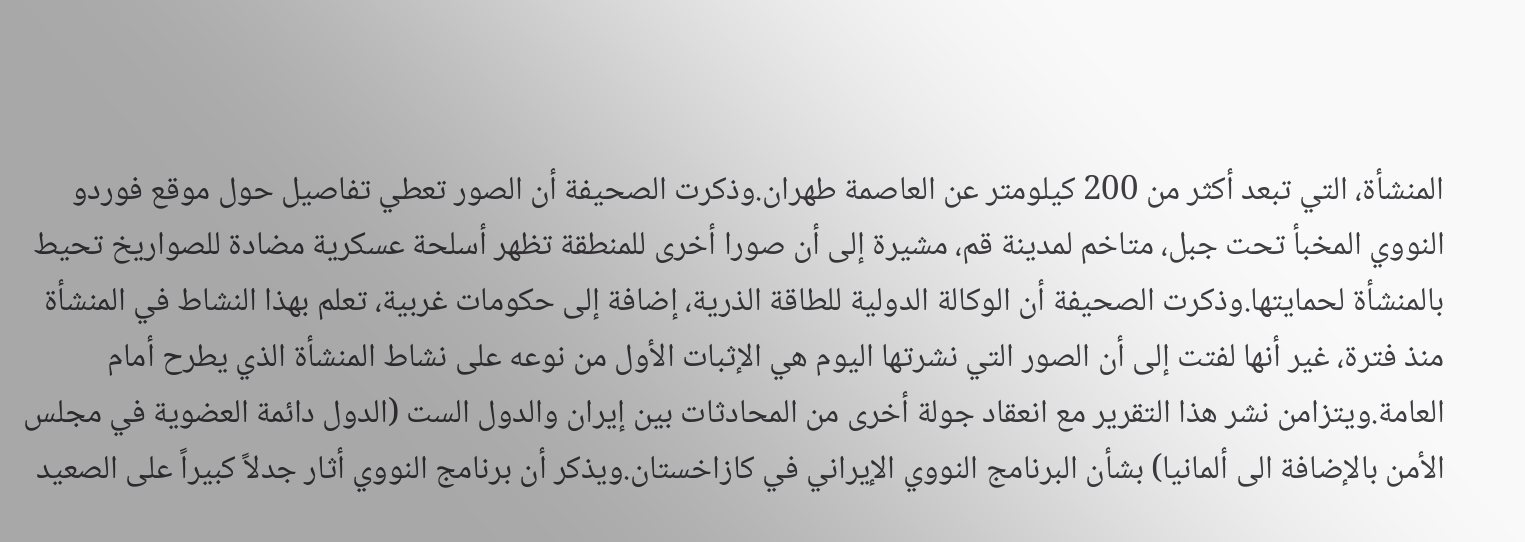المنشأة، التي تبعد أكثر من 200 كيلومتر عن العاصمة طهران.وذكرت الصحيفة أن الصور تعطي تفاصيل حول موقع فوردو النووي المخبأ تحت جبل، متاخم لمدينة قم، مشيرة إلى أن صورا أخرى للمنطقة تظهر أسلحة عسكرية مضادة للصواريخ تحيط بالمنشأة لحمايتها.وذكرت الصحيفة أن الوكالة الدولية للطاقة الذرية، إضافة إلى حكومات غربية، تعلم بهذا النشاط في المنشأة منذ فترة، غير أنها لفتت إلى أن الصور التي نشرتها اليوم هي الإثبات الأول من نوعه على نشاط المنشأة الذي يطرح أمام العامة.ويتزامن نشر هذا التقرير مع انعقاد جولة أخرى من المحادثات بين إيران والدول الست (الدول دائمة العضوية في مجلس الأمن بالإضافة الى ألمانيا) بشأن البرنامج النووي الإيراني في كازاخستان.ويذكر أن برنامج النووي أثار جدلاً كبيراً على الصعيد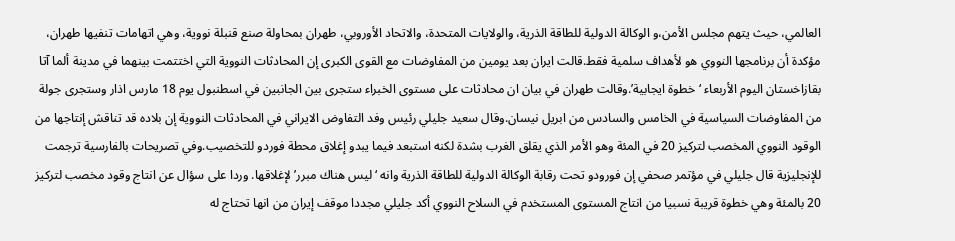العالمي، حيث يتهم مجلس الأمن،و الوكالة الدولية للطاقة الذرية، والولايات المتحدة، والاتحاد الأوروبي، طهران بمحاولة صنع قنبلة نووية، وهي اتهامات تنفيها طهران، مؤكدة أن برنامجها النووي هو لأهداف سلمية فقط.قالت ايران بعد يومين من المفاوضات مع القوى الكبرى إن المحادثات النووية التي اختتمت بينهما في مدينة ألما آتا بقازاخستان اليوم الأربعاء ‘خطوة ايجابية’.وقالت طهران في بيان ان محادثات على مستوى الخبراء ستجرى بين الجانبين في اسطنبول يوم 18 مارس اذار وستجرى جولة من المفاوضات السياسية في الخامس والسادس من ابريل نيسان.وقال سعيد جليلي رئيس وفد التفاوض الايراني في المحادثات النووية إن بلاده قد تناقش إنتاجها من الوقود النووي المخصب لتركيز 20 في المئة وهو الأمر الذي يقلق الغرب بشدة لكنه استبعد فيما يبدو إغلاق محطة فوردو للتخصيب.وفي تصريحات بالفارسية ترجمت للإنجليزية قال جليلي في مؤتمر صحفي إن فورودو تحت رقابة الوكالة الدولية للطاقة الذرية وانه ‘ليس هناك مبرر’ لإغلاقها. وردا على سؤال عن انتاج وقود مخصب لتركيز 20 بالمئة وهي خطوة قريبة نسبيا من انتاج المستوى المستخدم في السلاح النووي أكد جليلي مجددا موقف إيران من انها تحتاج له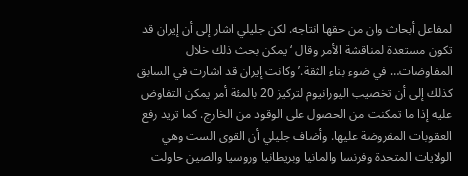لمفاعل أبحاث وان من حقها انتاجه. لكن جليلي اشار إلى أن إيران قد تكون مستعدة لمناقشة الأمر وقال ‘يمكن بحث ذلك خلال المفاوضات… في ضوء بناء الثقة.’ وكانت إيران قد اشارت في السابق كذلك إلى أن تخصيب اليورانيوم لتركيز 20 بالمئة أمر يمكن التفاوض عليه إذا ما تمكنت من الحصول على الوقود من الخارج. كما تريد رفع العقوبات المفروضة عليها. وأضاف جليلي أن القوى الست وهي الولايات المتحدة وفرنسا والمانيا وبريطانيا وروسيا والصين حاولت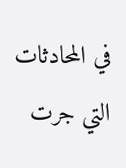في المحادثات التي جرت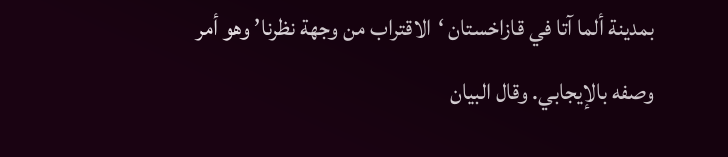بمدينة ألما آتا في قازاخستان ‘الاقتراب من وجهة نظرنا’ وهو أمر وصفه بالإيجابي. وقال البيان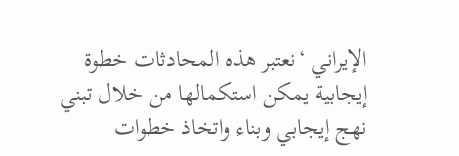الإيراني ‘نعتبر هذه المحادثات خطوة إيجابية يمكن استكمالها من خلال تبني نهج إيجابي وبناء واتخاذ خطوات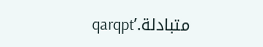متبادلة.’qarqpt